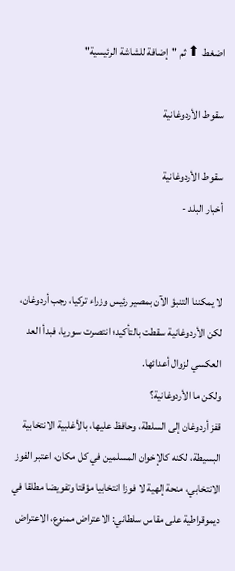اضغط ⬆ ثم "إضافة للشاشة الرئيسية"

سقوط الأردوغانية

سقوط الأردوغانية
أخبار البلد -


لا يمكننا التنبؤ الآن بمصير رئيس وزراء تركيا، رجب أردوغان، لكن الأردوغانية سقطت بالتأكيد؛ انتصرت سوريا، فبدأ العد العكسي لزوال أعدائها.
ولكن ما الأردوغانية؟
قفز أردوغان إلى السلطة، وحافظ عليها، بالأغلبية الانتخابية البسيطة، لكنه كالإخوان المسلمين في كل مكان، اعتبر الفوز الانتخابي، منحة إلهية لا فوزا انتخابيا مؤقتا وتفويضا مطلقا في ديموقراطية على مقاس سلطاني: الاعتراض ممنوع، الاعتراض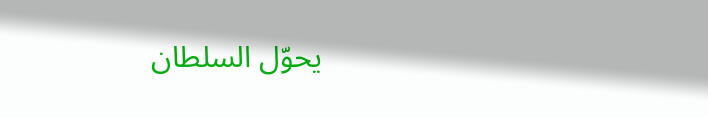يحوّل السلطان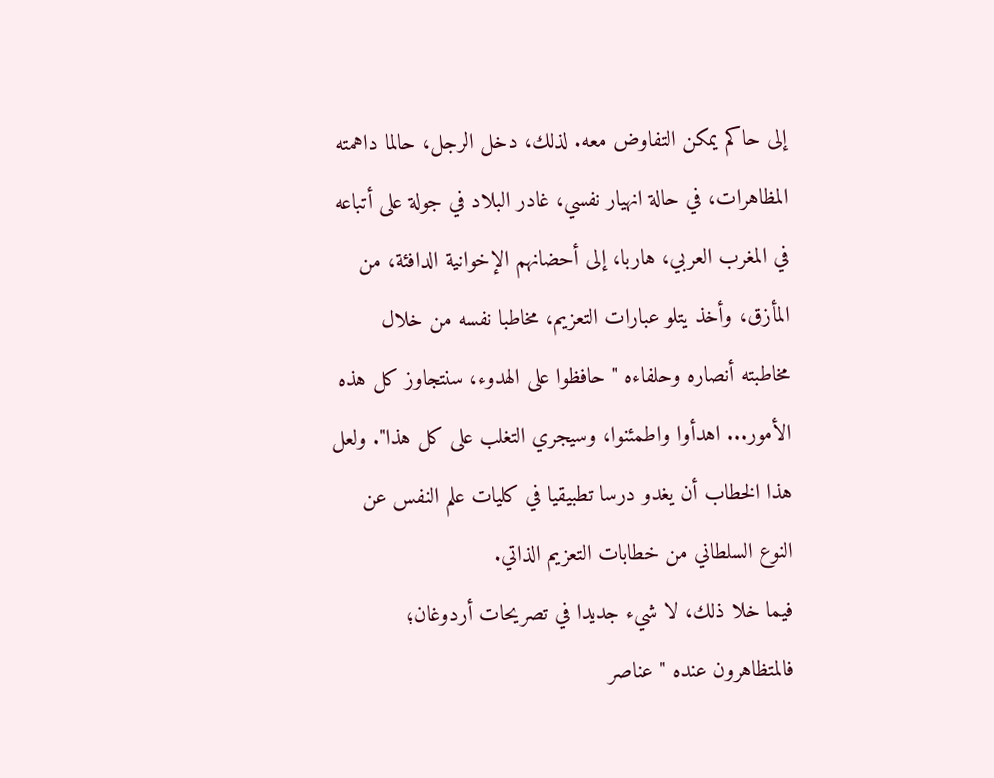إلى حاكم يمكن التفاوض معه. لذلك، دخل الرجل، حالما داهمته المظاهرات، في حالة انهيار نفسي، غادر البلاد في جولة على أتباعه في المغرب العربي، هاربا، إلى أحضانهم الإخوانية الدافئة، من المأزق، وأخذ يتلو عبارات التعزيم، مخاطبا نفسه من خلال مخاطبته أنصاره وحلفاءه " حافظوا على الهدوء، سنتجاوز كل هذه الأمور... اهدأوا واطمئنوا، وسيجري التغلب على كل هذا". ولعل هذا الخطاب أن يغدو درسا تطبيقيا في كليات علم النفس عن النوع السلطاني من خطابات التعزيم الذاتي.
فيما خلا ذلك، لا شيء جديدا في تصريحات أردوغان؛ فالمتظاهرون عنده " عناصر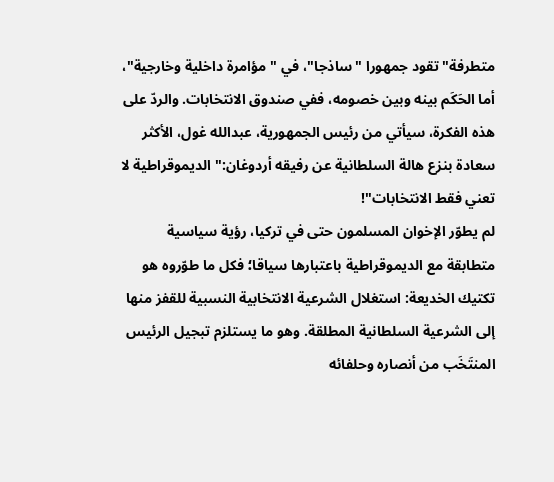متطرفة" تقود جمهورا "ساذجا"، في " مؤامرة داخلية وخارجية"، أما الحَكَم بينه وبين خصومه، ففي صندوق الانتخابات. والردّ على هذه الفكرة، سيأتي من رئيس الجمهورية، عبدالله غول، الأكثر سعادة بنزع هالة السلطانية عن رفيقه أردوغان:" الديموقراطية لا تعني فقط الانتخابات"!
لم يطوّر الإخوان المسلمون حتى في تركيا، رؤية سياسية متطابقة مع الديموقراطية باعتبارها سياقا؛ فكل ما طوّروه هو تكتيك الخديعة: استغلال الشرعية الانتخابية النسبية للقفز منها إلى الشرعية السلطانية المطلقة. وهو ما يستلزم تبجيل الرئيس المنتَخَب من أنصاره وحلفائه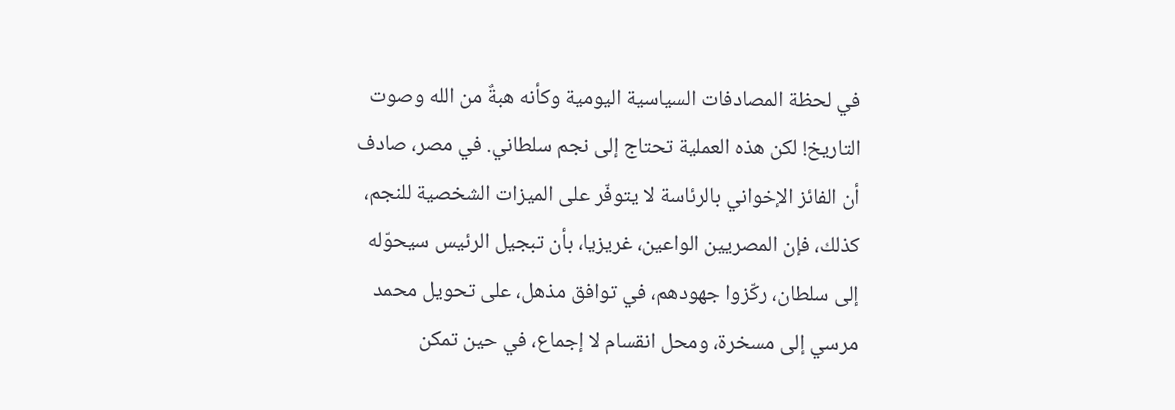في لحظة المصادفات السياسية اليومية وكأنه هبةٌ من الله وصوت التاريخ! لكن هذه العملية تحتاج إلى نجم سلطاني. في مصر، صادف أن الفائز الإخواني بالرئاسة لا يتوفّر على الميزات الشخصية للنجم، كذلك، فإن المصريين الواعين، غريزيا، بأن تبجيل الرئيس سيحوّله إلى سلطان، ركّزوا جهودهم، في توافق مذهل، على تحويل محمد مرسي إلى مسخرة، ومحل انقسام لا إجماع، في حين تمكن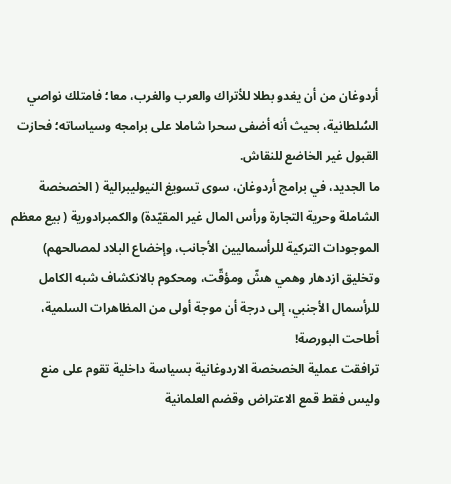أردوغان من أن يغدو بطلا للأتراك والعرب والغرب، معا؛ فامتلك نواصي السُلطانية، بحيث أنه أضفى سحرا شاملا على برامجه وسياساته؛ فحازت القبول غير الخاضع للنقاش.
ما الجديد، في برامج أردوغان، سوى تسويغ النيوليبرالية ( الخصخصة الشاملة وحرية التجارة ورأس المال غير المقيّدة) والكمبرادورية ( بيع معظم الموجودات التركية للرأسماليين الأجانب، وإخضاع البلاد لمصالحهم) وتخليق ازدهار وهمي هشّ ومؤقّت، ومحكوم بالانكشاف شبه الكامل للرأسمال الأجنبي، إلى درجة أن موجة أولى من المظاهرات السلمية، أطاحت البورصة!
ترافقت عملية الخصخصة الاردوغانية بسياسة داخلية تقوم على منع وليس فقط قمع الاعتراض وقضم العلمانية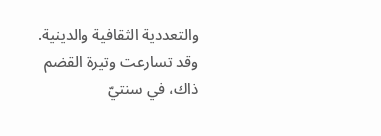والتعددية الثقافية والدينية. وقد تسارعت وتيرة القضم ذاك، في سنتيّ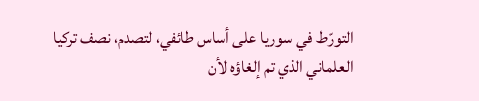التورّط في سوريا على أساس طائفي، لتصدم، نصف تركيا العلماني الذي تم إلغاؤه لأن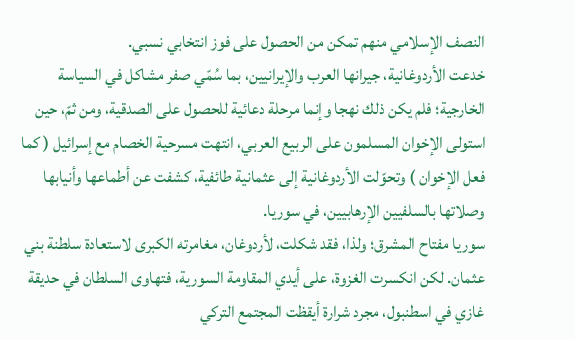النصف الإسلامي منهم تمكن من الحصول على فوز انتخابي نسبي.
خدعت الأردوغانية، جيرانها العرب والإيرانيين، بما سُمّي صفر مشاكل في السياسة الخارجية؛ فلم يكن ذلك نهجا وإنما مرحلة دعائية للحصول على الصدقية، ومن ثمّ، حين استولى الإخوان المسلمون على الربيع العربي، انتهت مسرحية الخصام مع إسرائيل ( كما فعل الإخوان ) وتحوّلت الأردوغانية إلى عثمانية طائفية، كشفت عن أطماعها وأنيابها وصلاتها بالسلفيين الإرهابيين، في سوريا.
سوريا مفتاح المشرق؛ ولذا، فقد شكلت، لأردوغان، مغامرته الكبرى لاستعادة سلطنة بني عثمان. لكن انكسرت الغزوة، على أيدي المقاومة السورية، فتهاوى السلطان في حديقة غازي في اسطنبول، مجرد شرارة أيقظت المجتمع التركي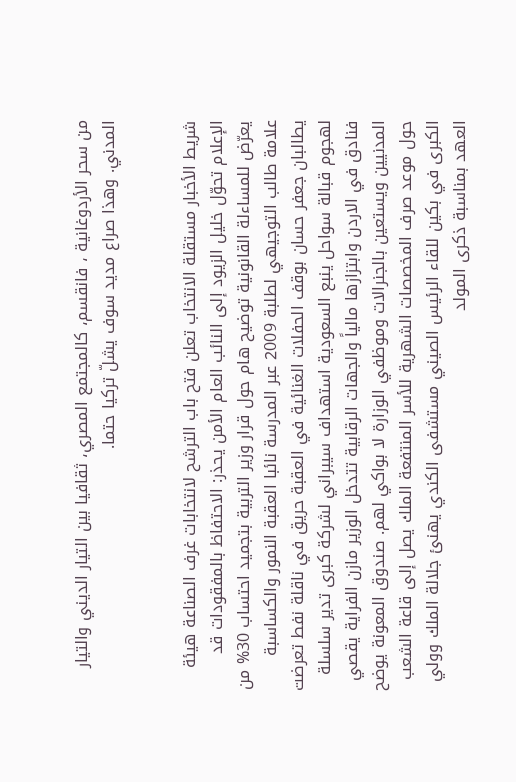من سحر الأردوغانية ، فانقسم، كالمجتمع المصري، ثقافيا بين التيار الديني والتيار المدني. وهذا صراع مديد سوف يشلّ تركيا حتما.


شريط الأخبار مستقلة الانتخاب تعلن فتح باب الترشح لانتخابات غرف الصناعة هيئة الإعلام تحوّل خليل الزيود إلى النائب العام الأمن يحذر: الاحتفاظ بالمفقودات قد يعرّض للمساءلة القانونية توضيح هام حول قرار وزير التربية بتجميد احتساب 30% من علامة طالب التوجيهي لطلبة 2009 عبر المدرسة نائبا العقبة النمور والكساسبة يطالبان جعفر حسان بوقف الحفلات الغنائية في العقبة حريق في ناقلة نفط تعرضت لهجوم قبالة سواحل ينبع السعودية استهداف سيبراني لشركة كبرى تدير سلسلة فنادق في الاردن وابتزازها مالياً والجهات الرقابية تتدخل الوزير مازن الفراية يقصي المدنيين ويستعين بالجنرالات وموظفي الوزارة لا بواكي لهم. صندوق المعونة يوضح حول موعد صرف المخصصات الشهرية للأسر المنتفعة الملك يصل إلى قاعة الشعب الكبرى في بكين للقاء الرئيس الصيني مستشفى الكندي يهنئ جلالة الملك وولي العهد بمناسبة ذكرى المولد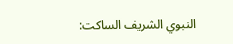النبوي الشريف الساكت: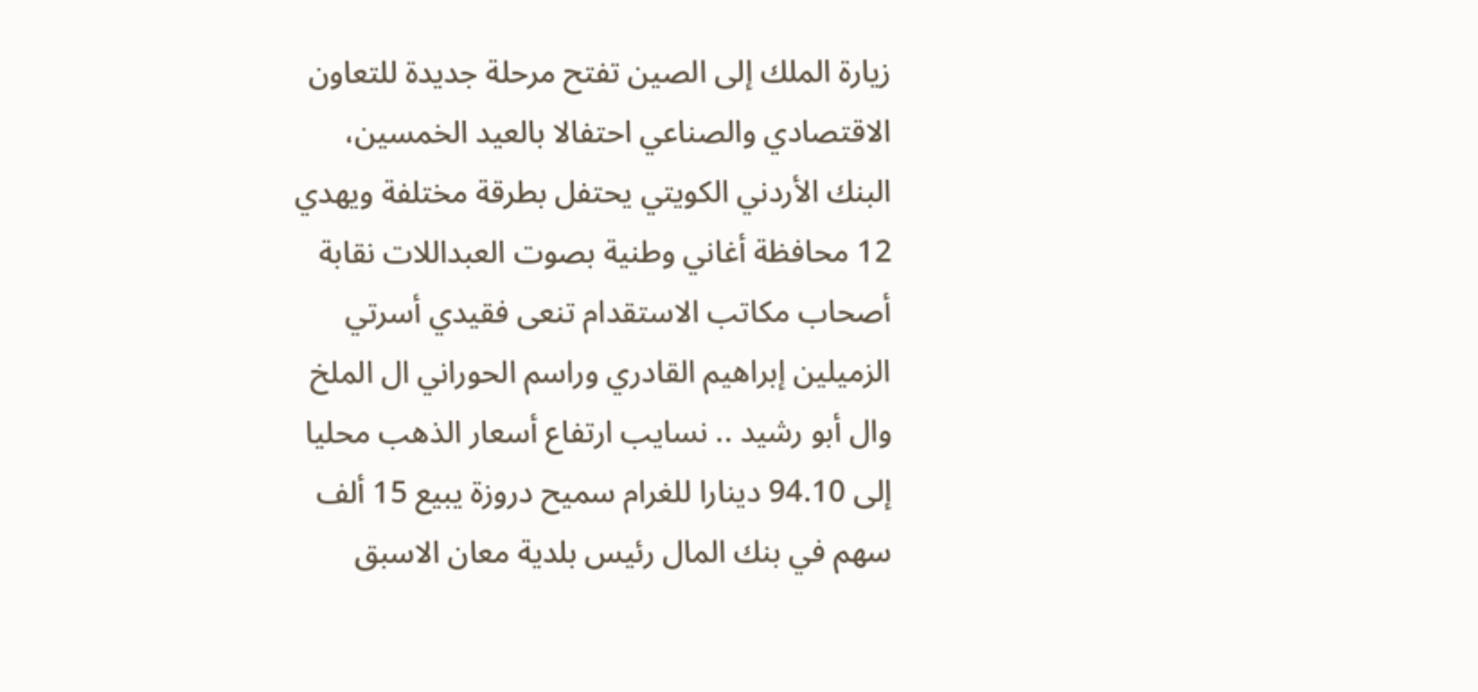زيارة الملك إلى الصين تفتح مرحلة جديدة للتعاون الاقتصادي والصناعي احتفالا بالعيد الخمسين، البنك الأردني الكويتي يحتفل بطرقة مختلفة ويهدي 12 محافظة أغاني وطنية بصوت العبداللات نقابة أصحاب مكاتب الاستقدام تنعى فقيدي أسرتي الزميلين إبراهيم القادري وراسم الحوراني ال الملخ وال أبو رشيد .. نسايب ارتفاع أسعار الذهب محليا إلى 94.10 دينارا للغرام سميح دروزة يبيع 15 ألف سهم في بنك المال رئيس بلدية معان الاسبق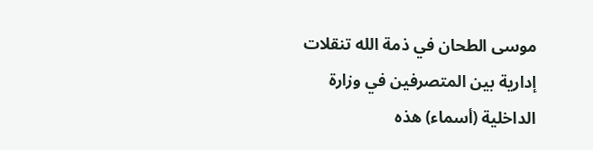موسى الطحان في ذمة الله تنقلات إدارية بين المتصرفين في وزارة الداخلية (أسماء) هذه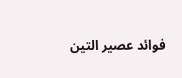فوائد عصير التين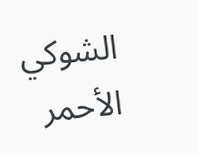الشوكي الأحمر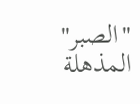"الصبر" المذهلة